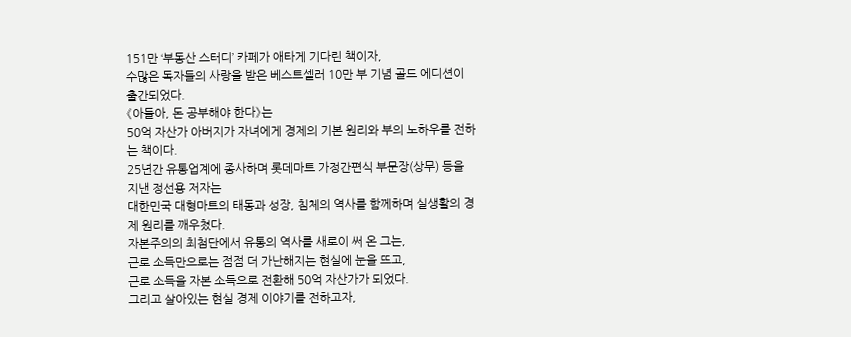151만 ‘부동산 스터디’ 카페가 애타게 기다린 책이자,
수많은 독자들의 사랑을 받은 베스트셀러 10만 부 기념 골드 에디션이 출간되었다.
《아들아, 돈 공부해야 한다》는
50억 자산가 아버지가 자녀에게 경제의 기본 원리와 부의 노하우를 전하는 책이다.
25년간 유통업계에 종사하며 롯데마트 가정간편식 부문장(상무) 등을 지낸 정선용 저자는
대한민국 대형마트의 태동과 성장, 침체의 역사를 함께하며 실생활의 경제 원리를 깨우쳤다.
자본주의의 최첨단에서 유통의 역사를 새로이 써 온 그는,
근로 소득만으로는 점점 더 가난해지는 현실에 눈을 뜨고,
근로 소득을 자본 소득으로 전환해 50억 자산가가 되었다.
그리고 살아있는 현실 경제 이야기를 전하고자,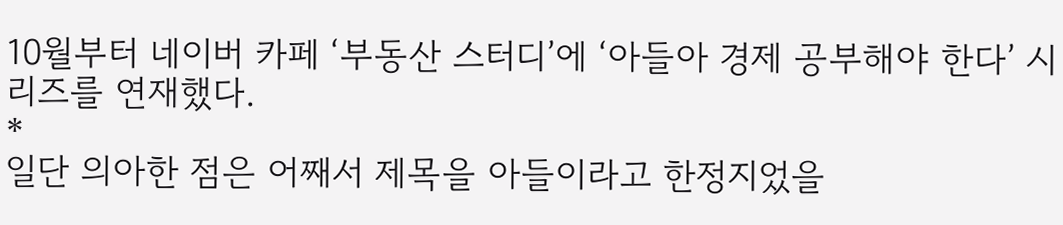10월부터 네이버 카페 ‘부동산 스터디’에 ‘아들아 경제 공부해야 한다’ 시리즈를 연재했다.
*
일단 의아한 점은 어째서 제목을 아들이라고 한정지었을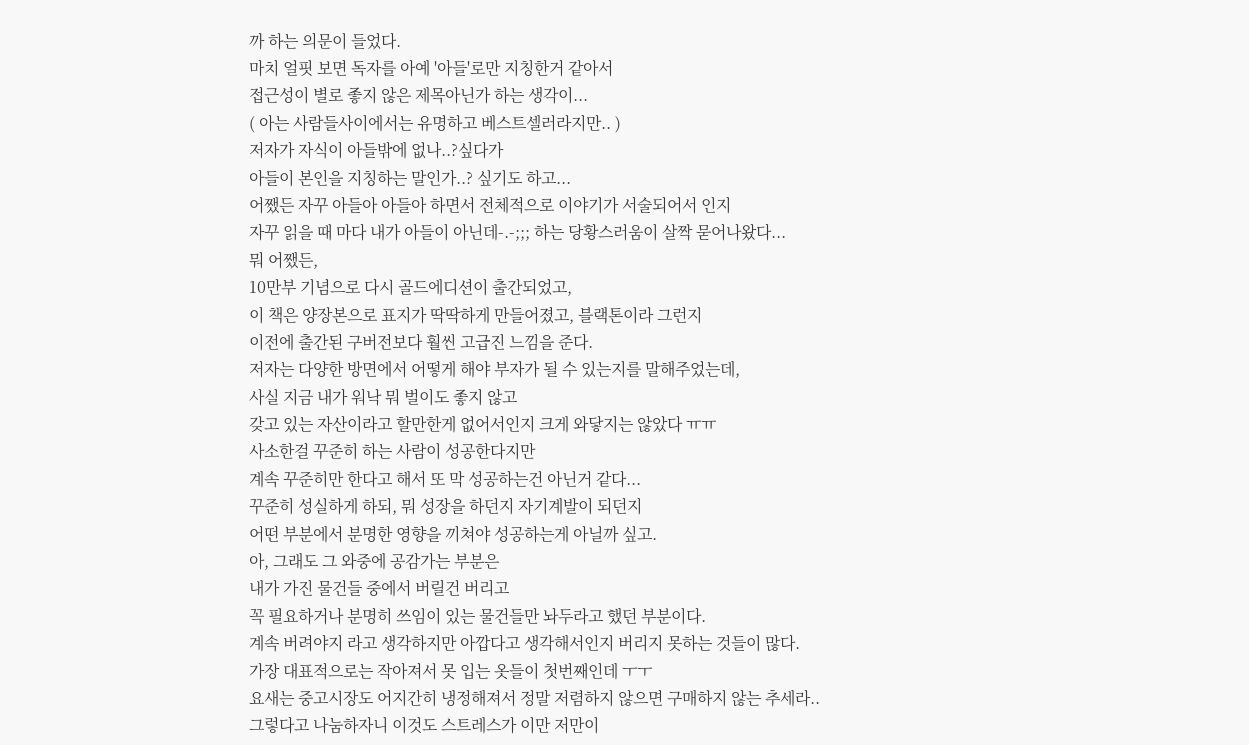까 하는 의문이 들었다.
마치 얼핏 보면 독자를 아예 '아들'로만 지칭한거 같아서
접근성이 별로 좋지 않은 제목아닌가 하는 생각이...
( 아는 사람들사이에서는 유명하고 베스트셀러라지만.. )
저자가 자식이 아들밖에 없나..?싶다가
아들이 본인을 지칭하는 말인가..? 싶기도 하고...
어쨌든 자꾸 아들아 아들아 하면서 전체적으로 이야기가 서술되어서 인지
자꾸 읽을 때 마다 내가 아들이 아닌데-.-;;; 하는 당황스러움이 살짝 묻어나왔다...
뭐 어쨌든,
10만부 기념으로 다시 골드에디션이 출간되었고,
이 책은 양장본으로 표지가 딱딱하게 만들어졌고, 블랙톤이라 그런지
이전에 출간된 구버전보다 훨씬 고급진 느낌을 준다.
저자는 다양한 방면에서 어떻게 해야 부자가 될 수 있는지를 말해주었는데,
사실 지금 내가 워낙 뭐 벌이도 좋지 않고
갖고 있는 자산이라고 할만한게 없어서인지 크게 와닿지는 않았다 ㅠㅠ
사소한걸 꾸준히 하는 사람이 성공한다지만
계속 꾸준히만 한다고 해서 또 막 성공하는건 아닌거 같다...
꾸준히 성실하게 하되, 뭐 성장을 하던지 자기계발이 되던지
어떤 부분에서 분명한 영향을 끼쳐야 성공하는게 아닐까 싶고.
아, 그래도 그 와중에 공감가는 부분은
내가 가진 물건들 중에서 버릴건 버리고
꼭 필요하거나 분명히 쓰임이 있는 물건들만 놔두라고 했던 부분이다.
계속 버려야지 라고 생각하지만 아깝다고 생각해서인지 버리지 못하는 것들이 많다.
가장 대표적으로는 작아져서 못 입는 옷들이 첫번째인데 ㅜㅜ
요새는 중고시장도 어지간히 냉정해져서 정말 저렴하지 않으면 구매하지 않는 추세라..
그렇다고 나눔하자니 이것도 스트레스가 이만 저만이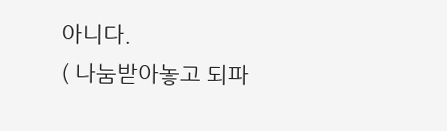아니다.
( 나눔받아놓고 되파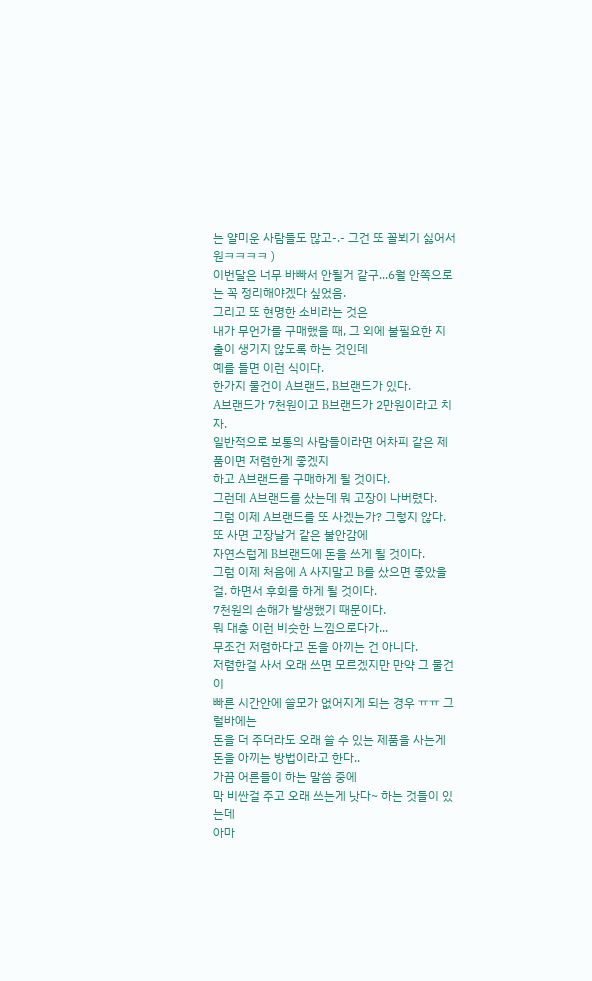는 얄미운 사람들도 많고-.- 그건 또 꼴뵈기 싫어서 원ㅋㅋㅋㅋ )
이번달은 너무 바빠서 안될거 같구...6월 안쪽으로는 꼭 정리해야겠다 싶었음.
그리고 또 현명한 소비라는 것은
내가 무언가를 구매했을 때, 그 외에 불필요한 지출이 생기지 않도록 하는 것인데
예를 들면 이런 식이다.
한가지 물건이 A브랜드, B브랜드가 있다.
A브랜드가 7천원이고 B브랜드가 2만원이라고 치자.
일반적으로 보통의 사람들이라면 어차피 같은 제품이면 저렴한게 좋겠지
하고 A브랜드를 구매하게 될 것이다.
그런데 A브랜드를 샀는데 뭐 고장이 나버렸다.
그럼 이제 A브랜드를 또 사겠는가? 그렇지 않다. 또 사면 고장날거 같은 불안감에
자연스럽게 B브랜드에 돈을 쓰게 될 것이다.
그럼 이제 처음에 A 사지말고 B를 샀으면 좋았을걸. 하면서 후회를 하게 될 것이다.
7천원의 손해가 발생했기 때문이다.
뭐 대충 이런 비슷한 느낌으로다가...
무조건 저렴하다고 돈을 아끼는 건 아니다.
저렴한걸 사서 오래 쓰면 모르겠지만 만약 그 물건이
빠른 시간안에 쓸모가 없어지게 되는 경우 ㅠㅠ 그럴바에는
돈을 더 주더라도 오래 쓸 수 있는 제품을 사는게 돈을 아끼는 방법이라고 한다..
가끔 어른들이 하는 말씀 중에
막 비싼걸 주고 오래 쓰는게 낫다~ 하는 것들이 있는데
아마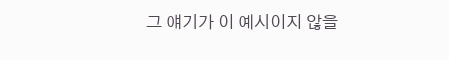그 얘기가 이 예시이지 않을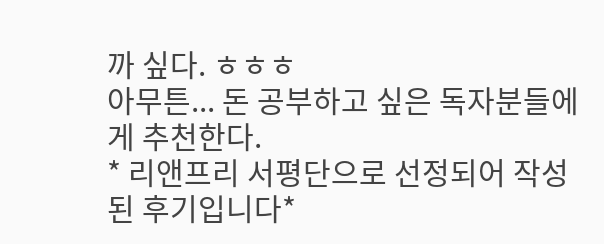까 싶다. ㅎㅎㅎ
아무튼... 돈 공부하고 싶은 독자분들에게 추천한다.
* 리앤프리 서평단으로 선정되어 작성된 후기입니다*